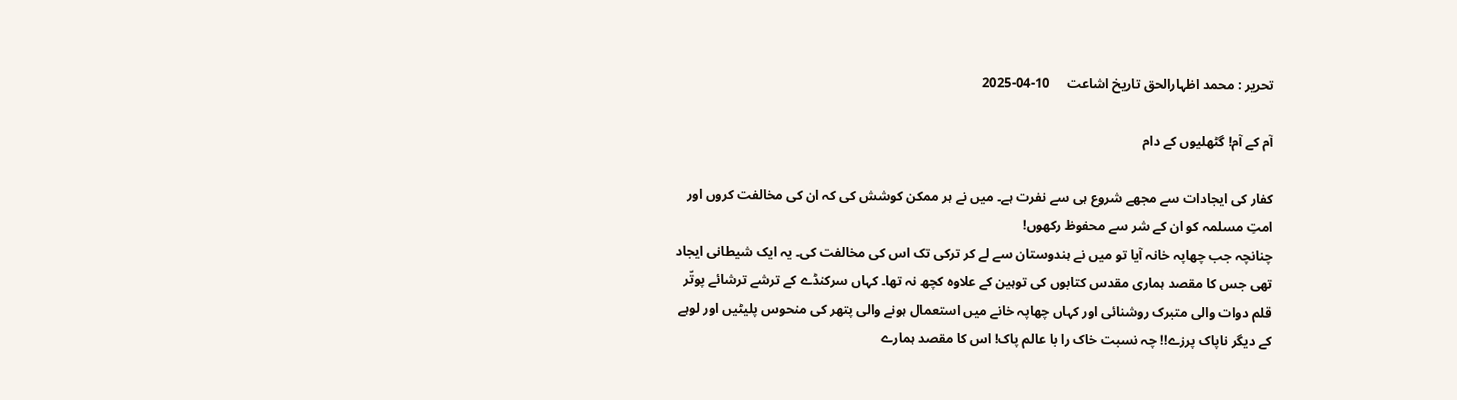تحریر : محمد اظہارالحق تاریخ اشاعت     10-04-2025

آم کے آم! گٹھلیوں کے دام

کفار کی ایجادات سے مجھے شروع ہی سے نفرت ہے۔ میں نے ہر ممکن کوشش کی کہ ان کی مخالفت کروں اور امتِ مسلمہ کو ان کے شر سے محفوظ رکھوں!
چنانچہ جب چھاپہ خانہ آیا تو میں نے ہندوستان سے لے کر ترکی تک اس کی مخالفت کی۔ یہ ایک شیطانی ایجاد تھی جس کا مقصد ہماری مقدس کتابوں کی توہین کے علاوہ کچھ نہ تھا۔ کہاں سرکنڈے کے ترشے ترشائے پوتّر قلم دوات والی متبرک روشنائی اور کہاں چھاپہ خانے میں استعمال ہونے والی پتھر کی منحوس پلیٹیں اور لوہے کے دیگر ناپاک پرزے!! چہ نسبت خاک را با عالم پاک! اس کا مقصد ہمارے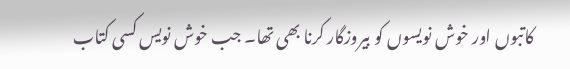کاتبوں اور خوش نویسوں کو بیروزگار کرنا بھی تھا۔ جب خوش نویس کسی کتاب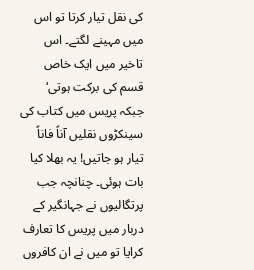کی نقل تیار کرتا تو اس میں مہینے لگتے۔ اس تاخیر میں ایک خاص قسم کی برکت ہوتی‘ جبکہ پریس میں کتاب کی سینکڑوں نقلیں آناً فاناً تیار ہو جاتیں! یہ بھلا کیا بات ہوئی۔ چنانچہ جب پرتگالیوں نے جہانگیر کے دربار میں پریس کا تعارف کرایا تو میں نے ان کافروں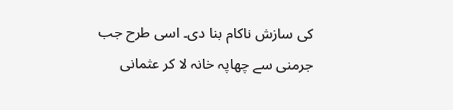کی سازش ناکام بنا دی۔ اسی طرح جب جرمنی سے چھاپہ خانہ لا کر عثمانی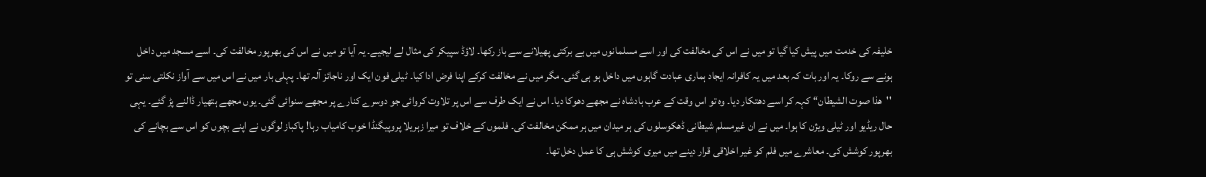خلیفہ کی خدمت میں پیش کیا گیا تو میں نے اس کی مخالفت کی اور اسے مسلمانوں میں بے برکتی پھیلانے سے باز رکھا۔ لاؤڈ سپیکر کی مثال لے لیجیے۔ یہ آیا تو میں نے اس کی بھرپور مخالفت کی۔ اسے مسجد میں داخل ہونے سے روکا۔ یہ اور بات کہ بعد میں یہ کافرانہ ایجاد ہماری عبادت گاہوں میں داخل ہو ہی گئی۔ مگر میں نے مخالفت کرکے اپنا فرض ادا کیا۔ ٹیلی فون ایک اور ناجائز آلہ تھا۔ پہلی بار میں نے اس میں سے آواز نکلتی سنی تو ''ھذا صوت الشیطان‘‘ کہہ کر اسے دھتکار دیا۔ وہ تو اس وقت کے عرب بادشاہ نے مجھے دھوکا دیا۔ اس نے ایک طرف سے اس پر تلاوت کروائی جو دوسرے کنارے پر مجھے سنوائی گئی۔ یوں مجھے ہتھیار ڈالنے پڑ گئے۔ یہی حال ریڈیو اور ٹیلی ویژن کا ہوا۔ میں نے ان غیرمسلم شیطانی ڈھکوسلوں کی ہر میدان میں ہر ممکن مخالفت کی۔ فلموں کے خلاف تو میرا زہریلا پروپیگنڈا خوب کامیاب رہا! پاکباز لوگوں نے اپنے بچوں کو اس سے بچانے کی بھرپور کوشش کی۔ معاشرے میں فلم کو غیر اخلاقی قرار دینے میں میری کوشش ہی کا عمل دخل تھا۔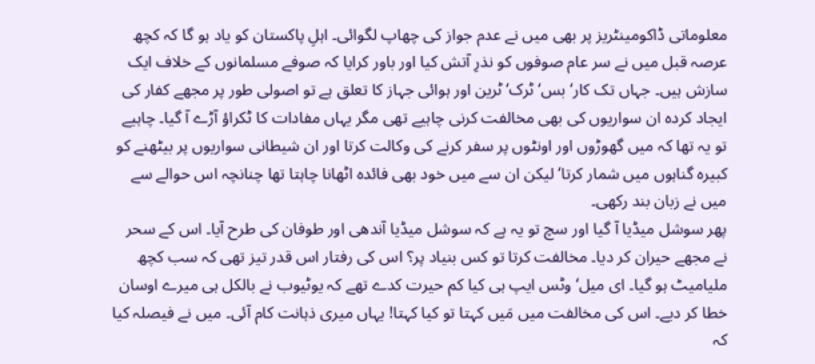معلوماتی ڈاکومینٹریز پر بھی میں نے عدم جواز کی چھاپ لگوائی۔ اہلِ پاکستان کو یاد ہو گا کہ کچھ عرصہ قبل میں نے سر عام صوفوں کو نذرِ آتش کیا اور باور کرایا کہ صوفے مسلمانوں کے خلاف ایک سازش ہیں۔ جہاں تک کار‘ بس‘ ٹرک‘ ٹرین اور ہوائی جہاز کا تعلق ہے تو اصولی طور پر مجھے کفار کی ایجاد کردہ ان سواریوں کی بھی مخالفت کرنی چاہیے تھی مگر یہاں مفادات کا ٹکراؤ آڑے آ گیا۔ چاہیے تو یہ تھا کہ میں گھوڑوں اور اونٹوں پر سفر کرنے کی وکالت کرتا اور ان شیطانی سواریوں پر بیٹھنے کو کبیرہ گناہوں میں شمار کرتا‘ لیکن ان سے میں خود بھی فائدہ اٹھانا چاہتا تھا چنانچہ اس حوالے سے میں نے زبان بند رکھی۔
پھر سوشل میڈیا آ گیا اور سچ تو یہ ہے کہ سوشل میڈیا آندھی اور طوفان کی طرح آیا۔ اس کے سحر نے مجھے حیران کر دیا۔ مخالفت کرتا تو کس بنیاد پر؟ اس کی رفتار اس قدر تیز تھی کہ سب کچھ ملیامیٹ ہو گیا۔ ای میل‘ وٹس ایپ ہی کیا کم حیرت کدے تھے کہ یوٹیوب نے بالکل ہی میرے اوسان خطا کر دیے۔ اس کی مخالفت میں مَیں کہتا تو کیا کہتا! یہاں میری ذہانت کام آئی۔ میں نے فیصلہ کیا کہ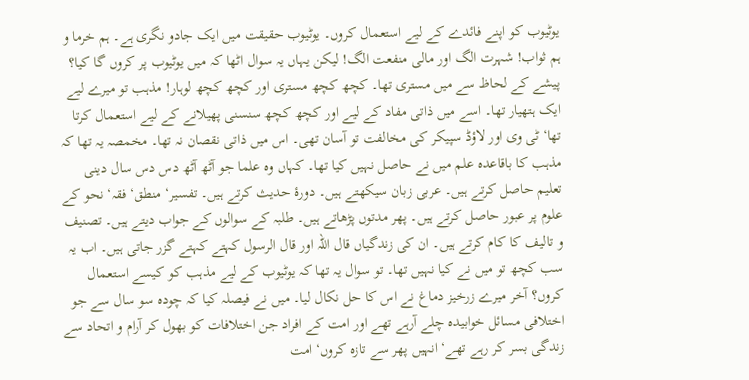یوٹیوب کو اپنے فائدے کے لیے استعمال کروں۔ یوٹیوب حقیقت میں ایک جادو نگری ہے۔ ہم خرما و ہم ثواب! شہرت الگ اور مالی منفعت الگ! لیکن یہاں یہ سوال اٹھا کہ میں یوٹیوب پر کروں گا کیا؟ پیشے کے لحاظ سے میں مستری تھا۔ کچھ کچھ مستری اور کچھ کچھ لوہار! مذہب تو میرے لیے ایک ہتھیار تھا۔ اسے میں ذاتی مفاد کے لیے اور کچھ کچھ سنسنی پھیلانے کے لیے استعمال کرتا تھا‘ ٹی وی اور لاؤڈ سپیکر کی مخالفت تو آسان تھی۔ اس میں ذاتی نقصان نہ تھا۔ مخمصہ یہ تھا کہ مذہب کا باقاعدہ علم میں نے حاصل نہیں کیا تھا۔ کہاں وہ علما جو آٹھ آٹھ دس دس سال دینی تعلیم حاصل کرتے ہیں۔ عربی زبان سیکھتے ہیں۔ دورۂ حدیث کرتے ہیں۔ تفسیر‘ منطق‘ فقہ‘ نحو کے علوم پر عبور حاصل کرتے ہیں۔ پھر مدتوں پڑھاتے ہیں۔ طلبہ کے سوالوں کے جواب دیتے ہیں۔ تصنیف و تالیف کا کام کرتے ہیں۔ ان کی زندگیاں قال اللہ اور قال الرسول کہتے کہتے گزر جاتی ہیں۔ اب یہ سب کچھ تو میں نے کیا نہیں تھا۔ تو سوال یہ تھا کہ یوٹیوب کے لیے مذہب کو کیسے استعمال کروں؟ آخر میرے زرخیز دماغ نے اس کا حل نکال لیا۔ میں نے فیصلہ کیا کہ چودہ سو سال سے جو اختلافی مسائل خوابیدہ چلے آرہے تھے اور امت کے افراد جن اختلافات کو بھول کر آرام و اتحاد سے زندگی بسر کر رہے تھے‘ انہیں پھر سے تازہ کروں‘ امت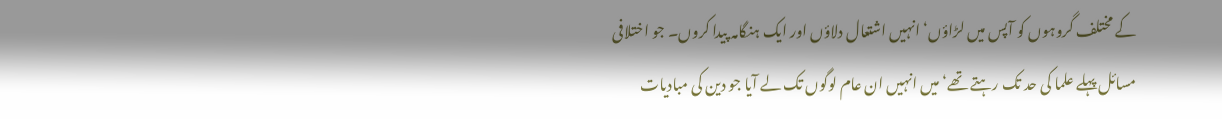کے مختلف گروہوں کو آپس میں لڑاؤں‘ انہیں اشتعال دلاؤں اور ایک ہنگامہ پیدا کروں۔ جو اختلافی مسائل پہلے علما کی حد تک رہتے تھے‘ میں انہیں ان عام لوگوں تک لے آیا جو دین کی مبادیات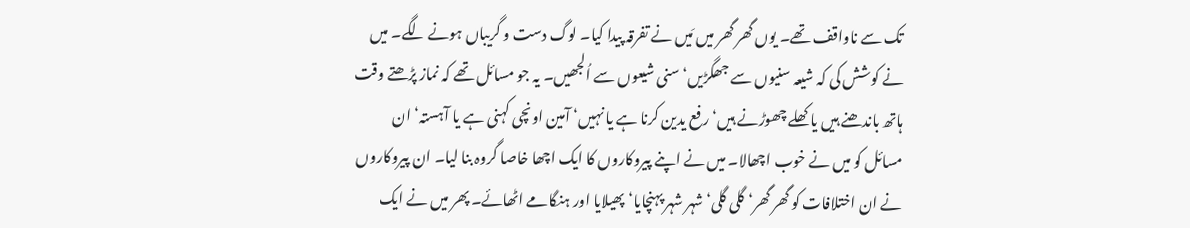تک سے ناواقف تھے۔ یوں گھر گھر میں مَیں نے تفرقہ پیدا کیا۔ لوگ دست و گریباں ہونے لگے۔ میں نے کوشش کی کہ شیعہ سنیوں سے جھگڑیں‘ سنی شیعوں سے اُلجھیں۔ یہ جو مسائل تھے کہ نماز پڑھتے وقت ہاتھ باندھنے ہیں یا کھلے چھوڑنے ہیں‘ رفع یدین کرنا ہے یا نہیں‘ آمین اونچی کہنی ہے یا آہستہ‘ ان مسائل کو میں نے خوب اچھالا۔ میں نے اپنے پیروکاروں کا ایک اچھا خاصا گروہ بنا لیا۔ ان پیروکاروں نے ان اختلافات کو گھر گھر‘ گلی گلی‘ شہر شہر پہنچایا‘ پھیلایا اور ہنگامے اٹھائے۔ پھر میں نے ایک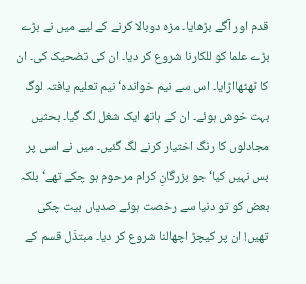قدم اور آگے بڑھایا۔ مزہ دوبالا کرنے کے لیے میں نے بڑے بڑے علما کو للکارنا شروع کر دیا۔ ان کی تضحیک کی۔ ان کا ٹھٹھااڑایا۔ اس سے نیم خواندہ‘ نیم تعلیم یافتہ لوگ بہت خوش ہوئے۔ ان کے ہاتھ ایک شغل لگ گیا۔ بحثیں مجادلوں کا رنگ اختیار کرنے لگ گئیں۔ میں نے اسی پر بس نہیں کیا‘ جو بزرگانِ کرام مرحوم ہو چکے تھے‘ بلکہ بعض کو تو دنیا سے رخصت ہوئے صدیاں بیت چکی تھیں! ان پر کیچڑ اچھالنا شروع کر دیا۔ مبتذَل قسم کے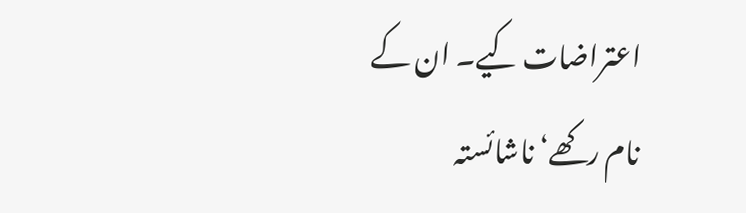اعتراضات کیے۔ ان کے نام رکھے‘ ناشائستہ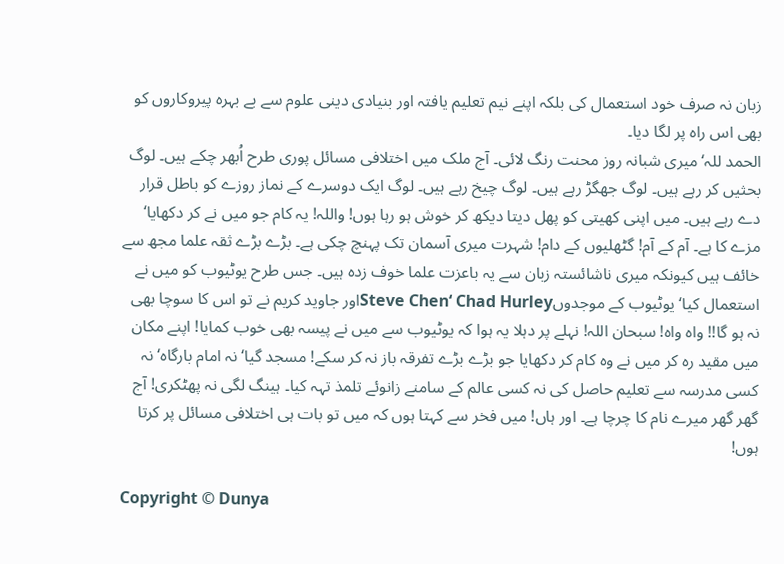زبان نہ صرف خود استعمال کی بلکہ اپنے نیم تعلیم یافتہ اور بنیادی دینی علوم سے بے بہرہ پیروکاروں کو بھی اس راہ پر لگا دیا۔
الحمد للہ‘ میری شبانہ روز محنت رنگ لائی۔ آج ملک میں اختلافی مسائل پوری طرح اُبھر چکے ہیں۔ لوگ بحثیں کر رہے ہیں۔ لوگ جھگڑ رہے ہیں۔ لوگ چیخ رہے ہیں۔ لوگ ایک دوسرے کے نماز روزے کو باطل قرار دے رہے ہیں۔ میں اپنی کھیتی کو پھل دیتا دیکھ کر خوش ہو رہا ہوں! واللہ! یہ کام جو میں نے کر دکھایا‘ مزے کا ہے۔ آم کے آم! گٹھلیوں کے دام! شہرت میری آسمان تک پہنچ چکی ہے۔ بڑے بڑے ثقہ علما مجھ سے خائف ہیں کیونکہ میری ناشائستہ زبان سے یہ باعزت علما خوف زدہ ہیں۔ جس طرح یوٹیوب کو میں نے استعمال کیا‘ یوٹیوب کے موجدوںSteve Chen‘ Chad Hurleyاور جاوید کریم نے تو اس کا سوچا بھی نہ ہو گا!! واہ واہ! سبحان اللہ! نہلے پر دہلا یہ ہوا کہ یوٹیوب سے میں نے پیسہ بھی خوب کمایا! اپنے مکان میں مقید رہ کر میں نے وہ کام کر دکھایا جو بڑے بڑے تفرقہ باز نہ کر سکے! مسجد گیا‘ نہ امام بارگاہ‘ نہ کسی مدرسہ سے تعلیم حاصل کی نہ کسی عالم کے سامنے زانوئے تلمذ تہہ کیا۔ ہینگ لگی نہ پھٹکری! آج گھر گھر میرے نام کا چرچا ہے۔ اور ہاں! میں فخر سے کہتا ہوں کہ میں تو بات ہی اختلافی مسائل پر کرتا ہوں!

Copyright © Dunya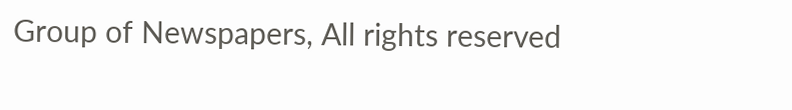Group of Newspapers, All rights reserved